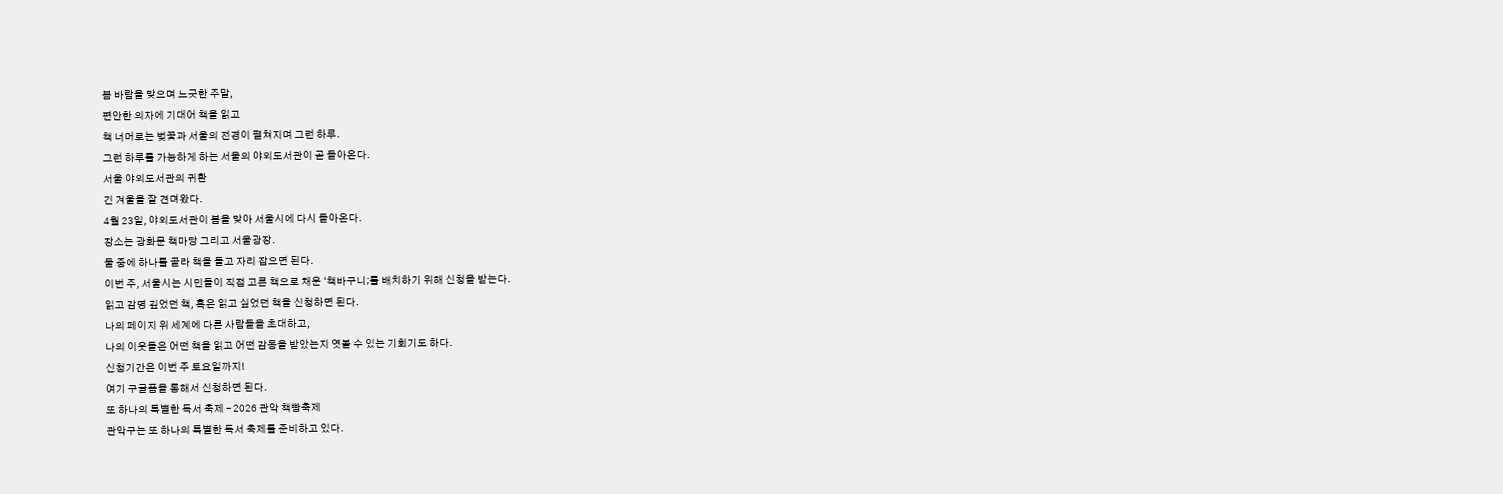봄 바람을 맞으며 느긋한 주말,
편안한 의자에 기대어 책을 읽고
책 너머로는 벚꽃과 서울의 전경이 펼쳐지며 그런 하루.
그런 하루를 가능하게 하는 서울의 야외도서관이 곧 돌아온다.
서울 야외도서관의 귀환
긴 겨울을 잘 견뎌왔다.
4월 23일, 야외도서관이 봄을 맞아 서울시에 다시 돌아온다.
장소는 광화문 책마당 그리고 서울광장.
둘 중에 하나를 골라 책을 들고 자리 잡으면 된다.
이번 주, 서울시는 시민들이 직접 고른 책으로 채운 ‘책바구니;를 배치하기 위해 신청을 받는다.
읽고 감명 깊었던 책, 혹은 읽고 싶었던 책을 신청하면 된다.
나의 페이지 위 세계에 다른 사람들을 초대하고,
나의 이웃들은 어떤 책을 읽고 어떤 감동을 받았는지 엿볼 수 있는 기회기도 하다.
신청기간은 이번 주 토요일까지!
여기 구글폼을 통해서 신청하면 된다.
또 하나의 특별한 독서 축제 – 2026 관악 책빵축제
관악구는 또 하나의 특별한 독서 축제를 준비하고 있다.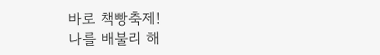바로 책빵축제!
나를 배불리 해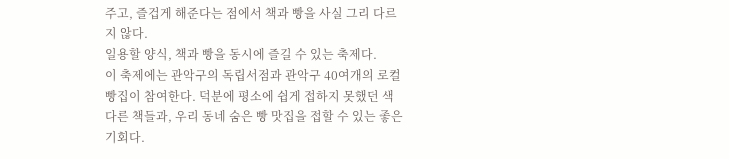주고, 즐겁게 해준다는 점에서 책과 빵을 사실 그리 다르지 않다.
일용할 양식, 책과 빵을 동시에 즐길 수 있는 축제다.
이 축제에는 관악구의 독립서점과 관악구 40여개의 로컬빵집이 참여한다. 덕분에 평소에 쉽게 접하지 못했던 색다른 책들과, 우리 동네 숨은 빵 맛집을 접할 수 있는 좋은 기회다.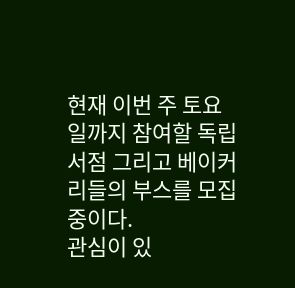현재 이번 주 토요일까지 참여할 독립서점 그리고 베이커리들의 부스를 모집 중이다.
관심이 있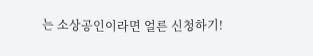는 소상공인이라면 얼른 신청하기!